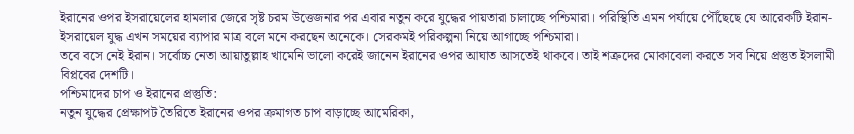ইরানের ওপর ইসরায়েলের হামলার জেরে সৃষ্ট চরম উত্তেজনার পর এবার নতুন করে যুদ্ধের পায়তারা চালাচ্ছে পশ্চিমারা। পরিস্থিতি এমন পর্যায়ে পৌঁছেছে যে আরেকটি ইরান-ইসরায়েল যুদ্ধ এখন সময়ের ব্যাপার মাত্র বলে মনে করছেন অনেকে। সেরকমই পরিকল্পনা নিয়ে আগাচ্ছে পশ্চিমারা।
তবে বসে নেই ইরান। সর্বোচ্চ নেতা আয়াতুল্লাহ খামেনি ভালো করেই জানেন ইরানের ওপর আঘাত আসতেই থাকবে। তাই শত্রুদের মোকাবেলা করতে সব নিয়ে প্রস্তুত ইসলামী বিপ্লবের দেশটি।
পশ্চিমাদের চাপ ও ইরানের প্রস্তুতি:
নতুন যুদ্ধের প্রেক্ষাপট তৈরিতে ইরানের ওপর ক্রমাগত চাপ বাড়াচ্ছে আমেরিকা,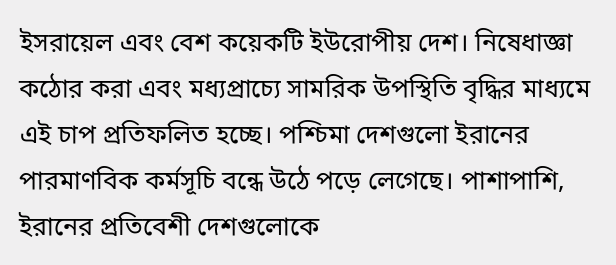ইসরায়েল এবং বেশ কয়েকটি ইউরোপীয় দেশ। নিষেধাজ্ঞা কঠোর করা এবং মধ্যপ্রাচ্যে সামরিক উপস্থিতি বৃদ্ধির মাধ্যমে এই চাপ প্রতিফলিত হচ্ছে। পশ্চিমা দেশগুলো ইরানের পারমাণবিক কর্মসূচি বন্ধে উঠে পড়ে লেগেছে। পাশাপাশি, ইরানের প্রতিবেশী দেশগুলোকে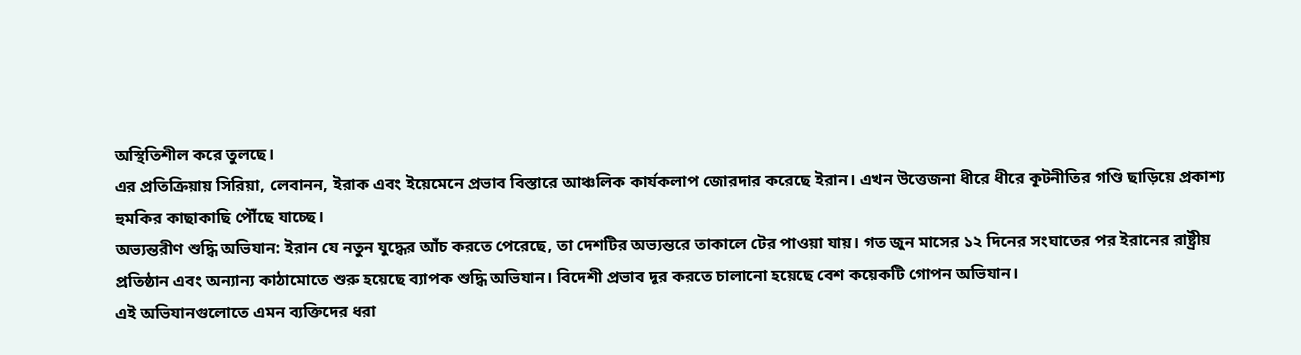অস্থিতিশীল করে তুলছে।
এর প্রতিক্রিয়ায় সিরিয়া, লেবানন, ইরাক এবং ইয়েমেনে প্রভাব বিস্তারে আঞ্চলিক কার্যকলাপ জোরদার করেছে ইরান। এখন উত্তেজনা ধীরে ধীরে কূটনীতির গণ্ডি ছাড়িয়ে প্রকাশ্য হুমকির কাছাকাছি পৌঁছে যাচ্ছে।
অভ্যন্তরীণ শুদ্ধি অভিযান: ইরান যে নতুন যুদ্ধের আঁচ করতে পেরেছে, তা দেশটির অভ্যন্তরে তাকালে টের পাওয়া যায়। গত জুন মাসের ১২ দিনের সংঘাতের পর ইরানের রাষ্ট্রীয় প্রতিষ্ঠান এবং অন্যান্য কাঠামোতে শুরু হয়েছে ব্যাপক শুদ্ধি অভিযান। বিদেশী প্রভাব দূর করতে চালানো হয়েছে বেশ কয়েকটি গোপন অভিযান।
এই অভিযানগুলোতে এমন ব্যক্তিদের ধরা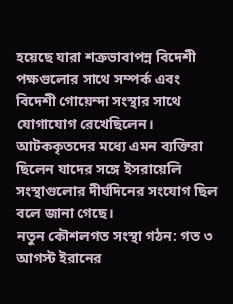হয়েছে যারা শত্রুভাবাপন্ন বিদেশী পক্ষগুলোর সাথে সম্পর্ক এবং বিদেশী গোয়েন্দা সংস্থার সাথে যোগাযোগ রেখেছিলেন। আটককৃতদের মধ্যে এমন ব্যক্তিরা ছিলেন যাদের সঙ্গে ইসরায়েলি সংস্থাগুলোর দীর্ঘদিনের সংযোগ ছিল বলে জানা গেছে।
নতুন কৌশলগত সংস্থা গঠন: গত ৩ আগস্ট ইরানের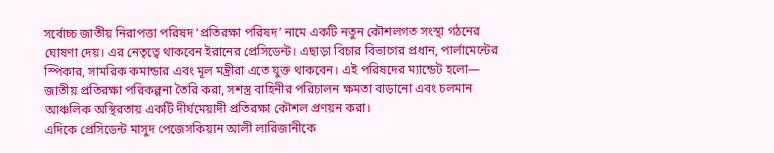সর্বোচ্চ জাতীয় নিরাপত্তা পরিষদ ‘প্রতিরক্ষা পরিষদ’ নামে একটি নতুন কৌশলগত সংস্থা গঠনের ঘোষণা দেয়। এর নেতৃত্বে থাকবেন ইরানের প্রেসিডেন্ট। এছাড়া বিচার বিভাগের প্রধান, পার্লামেন্টের স্পিকার, সামরিক কমান্ডার এবং মূল মন্ত্রীরা এতে যুক্ত থাকবেন। এই পরিষদের ম্যান্ডেট হলো— জাতীয় প্রতিরক্ষা পরিকল্পনা তৈরি করা, সশস্ত্র বাহিনীর পরিচালন ক্ষমতা বাড়ানো এবং চলমান আঞ্চলিক অস্থিরতায় একটি দীর্ঘমেয়াদী প্রতিরক্ষা কৌশল প্রণয়ন করা।
এদিকে প্রেসিডেন্ট মাসুদ পেজেসকিয়ান আলী লারিজানীকে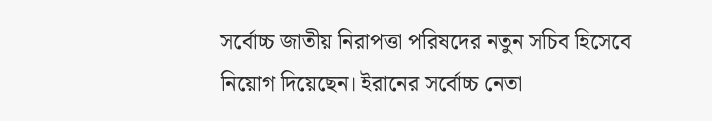সর্বোচ্চ জাতীয় নিরাপত্তা পরিষদের নতুন সচিব হিসেবে নিয়োগ দিয়েছেন। ইরানের সর্বোচ্চ নেতা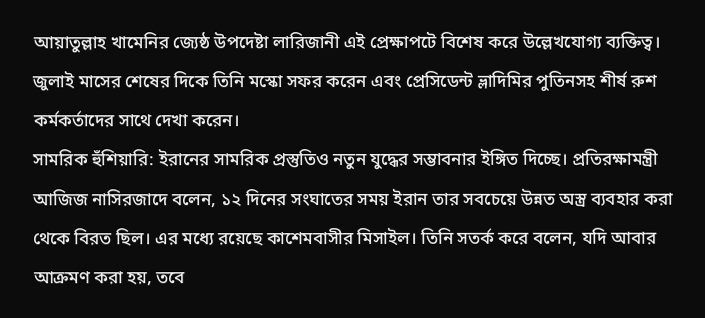আয়াতুল্লাহ খামেনির জ্যেষ্ঠ উপদেষ্টা লারিজানী এই প্রেক্ষাপটে বিশেষ করে উল্লেখযোগ্য ব্যক্তিত্ব। জুলাই মাসের শেষের দিকে তিনি মস্কো সফর করেন এবং প্রেসিডেন্ট ভ্লাদিমির পুতিনসহ শীর্ষ রুশ কর্মকর্তাদের সাথে দেখা করেন।
সামরিক হুঁশিয়ারি: ইরানের সামরিক প্রস্তুতিও নতুন যুদ্ধের সম্ভাবনার ইঙ্গিত দিচ্ছে। প্রতিরক্ষামন্ত্রী আজিজ নাসিরজাদে বলেন, ১২ দিনের সংঘাতের সময় ইরান তার সবচেয়ে উন্নত অস্ত্র ব্যবহার করা থেকে বিরত ছিল। এর মধ্যে রয়েছে কাশেমবাসীর মিসাইল। তিনি সতর্ক করে বলেন, যদি আবার আক্রমণ করা হয়, তবে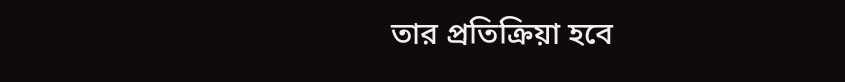তার প্রতিক্রিয়া হবে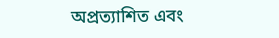অপ্রত্যাশিত এবং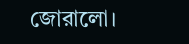জোরালো।